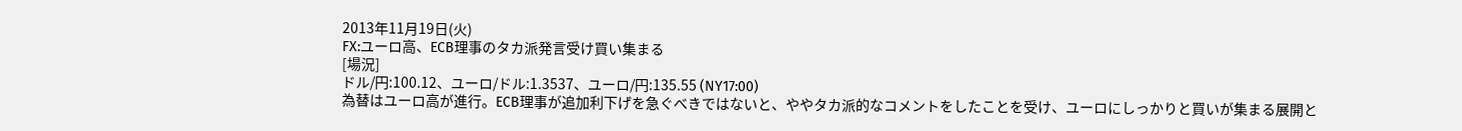2013年11月19日(火)
FX:ユーロ高、ECB理事のタカ派発言受け買い集まる
[場況]
ドル/円:100.12、ユーロ/ドル:1.3537、ユーロ/円:135.55 (NY17:00)
為替はユーロ高が進行。ECB理事が追加利下げを急ぐべきではないと、ややタカ派的なコメントをしたことを受け、ユーロにしっかりと買いが集まる展開と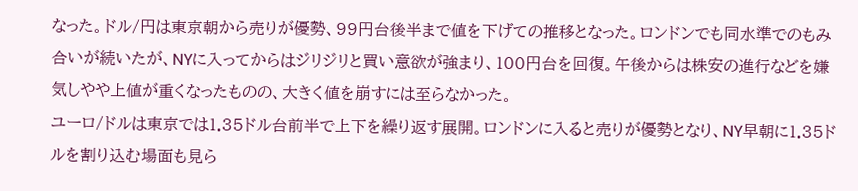なった。ドル/円は東京朝から売りが優勢、99円台後半まで値を下げての推移となった。ロンドンでも同水準でのもみ合いが続いたが、NYに入ってからはジリジリと買い意欲が強まり、100円台を回復。午後からは株安の進行などを嫌気しやや上値が重くなったものの、大きく値を崩すには至らなかった。
ユーロ/ドルは東京では1.35ドル台前半で上下を繰り返す展開。ロンドンに入ると売りが優勢となり、NY早朝に1.35ドルを割り込む場面も見ら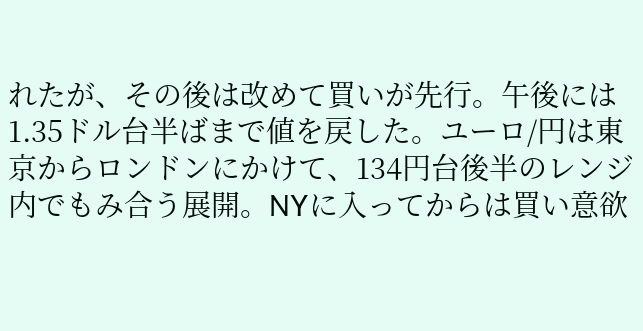れたが、その後は改めて買いが先行。午後には1.35ドル台半ばまで値を戻した。ユーロ/円は東京からロンドンにかけて、134円台後半のレンジ内でもみ合う展開。NYに入ってからは買い意欲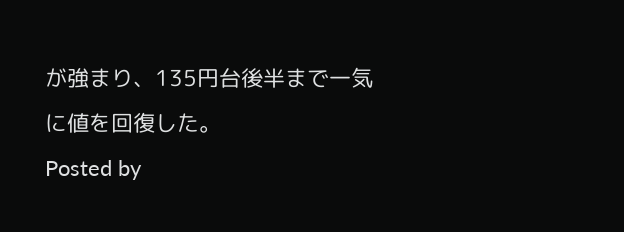が強まり、135円台後半まで一気に値を回復した。
Posted by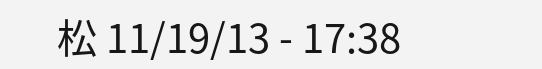松 11/19/13 - 17:38